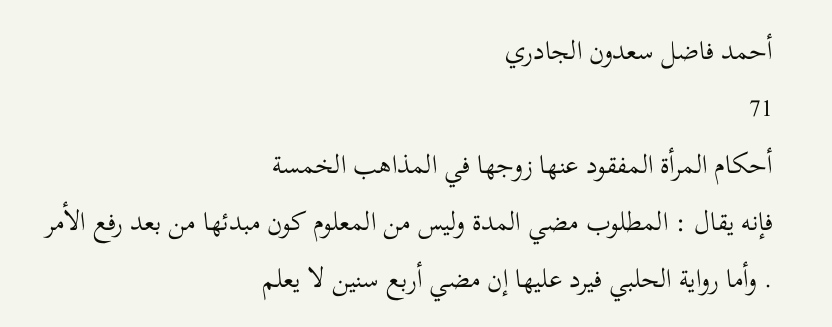أحمد فاضل سعدون الجادري
71
أحكام المرأة المفقود عنها زوجها في المذاهب الخمسة
فإنه يقال : المطلوب مضي المدة وليس من المعلوم كون مبدئها من بعد رفع الأمر . وأما رواية الحلبي فيرد عليها إن مضي أربع سنين لا يعلم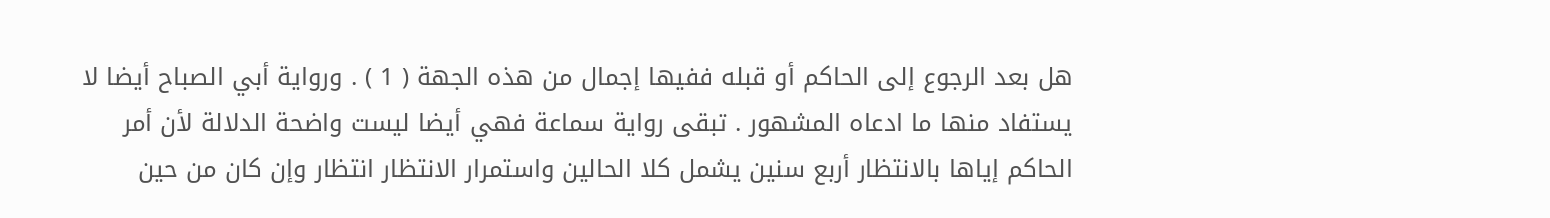هل بعد الرجوع إلى الحاكم أو قبله ففيها إجمال من هذه الجهة ( 1 ) . ورواية أبي الصباح أيضا لا يستفاد منها ما ادعاه المشهور . تبقى رواية سماعة فهي أيضا ليست واضحة الدلالة لأن أمر الحاكم إياها بالانتظار أربع سنين يشمل كلا الحالين واستمرار الانتظار انتظار وإن كان من حين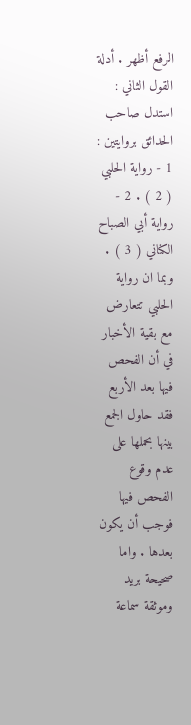الرفع أظهر . أدلة القول الثاني : استدل صاحب الحدائق بروايتين : 1 - رواية الحلبي ( 2 ) . 2 - رواية أبي الصباح الكناني ( 3 ) . وبما ان رواية الحلبي تتعارض مع بقية الأخبار في أن الفحص فيها بعد الأربع فقد حاول الجمع بينها بحملها على عدم وقوع الفحص فيها فوجب أن يكون بعدها . واما صحيحة بريد وموثقة سماعة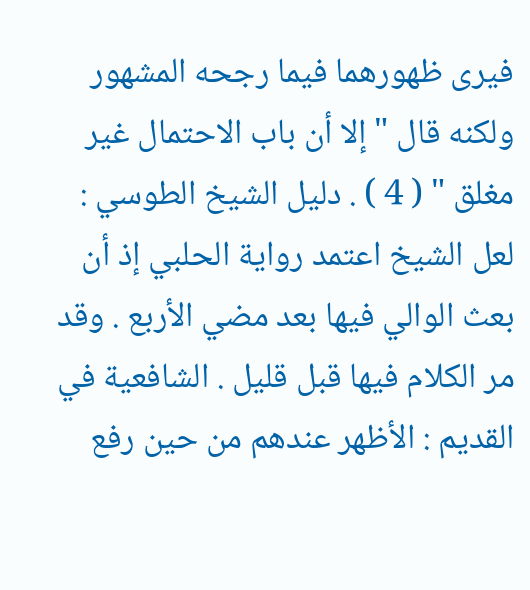فيرى ظهورهما فيما رجحه المشهور ولكنه قال " إلا أن باب الاحتمال غير مغلق " ( 4 ) . دليل الشيخ الطوسي : لعل الشيخ اعتمد رواية الحلبي إذ أن بعث الوالي فيها بعد مضي الأربع . وقد مر الكلام فيها قبل قليل . الشافعية في القديم : الأظهر عندهم من حين رفع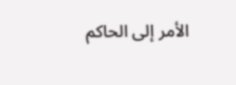الأمر إلى الحاكم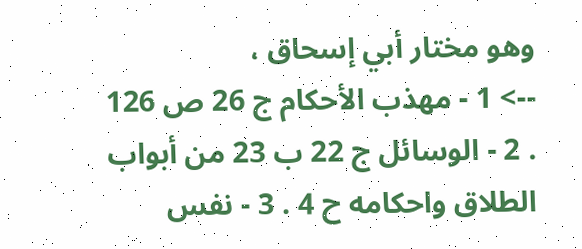وهو مختار أبي إسحاق ،
--> 1 - مهذب الأحكام ج 26 ص 126 . 2 - الوسائل ج 22 ب 23 من أبواب الطلاق واحكامه ح 4 . 3 - نفس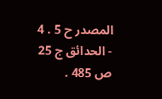المصدر ح 5 . 4 - الحدائق ج 25 ص 485 .